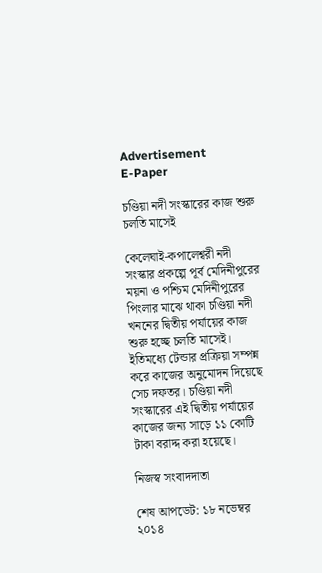Advertisement
E-Paper

চণ্ডিয়া নদী সংস্কারের কাজ শুরু চলতি মাসেই

কেলেঘাই-কপালেশ্বরী নদী সংস্কার প্রকল্পে পূর্ব মেদিনীপুরের ময়না ও পশ্চিম মেদিনীপুরের পিংলার মাঝে থাকা চণ্ডিয়া নদী খননের দ্বিতীয় পর্যায়ের কাজ শুরু হচ্ছে চলতি মাসেই। ইতিমধ্যে টেন্ডার প্রক্রিয়া সম্পন্ন করে কাজের অনুমোদন দিয়েছে সেচ দফতর। চণ্ডিয়া নদী সংস্কারের এই দ্বিতীয় পর্যায়ের কাজের জন্য সাড়ে ১১ কোটি টাকা বরাদ্দ করা হয়েছে।

নিজস্ব সংবাদদাতা

শেষ আপডেট: ১৮ নভেম্বর ২০১৪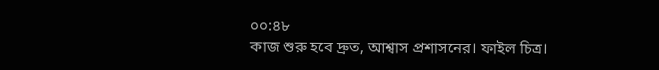০০:৪৮
কাজ শুরু হবে দ্রুত, আশ্বাস প্রশাসনের। ফাইল চিত্র।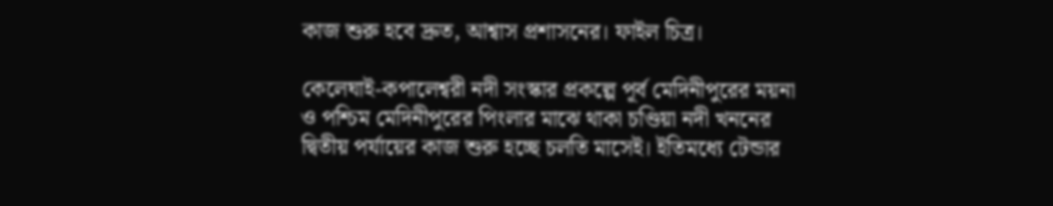কাজ শুরু হবে দ্রুত, আশ্বাস প্রশাসনের। ফাইল চিত্র।

কেলেঘাই-কপালেশ্বরী নদী সংস্কার প্রকল্পে পূর্ব মেদিনীপুরের ময়না ও পশ্চিম মেদিনীপুরের পিংলার মাঝে থাকা চণ্ডিয়া নদী খননের দ্বিতীয় পর্যায়ের কাজ শুরু হচ্ছে চলতি মাসেই। ইতিমধ্যে টেন্ডার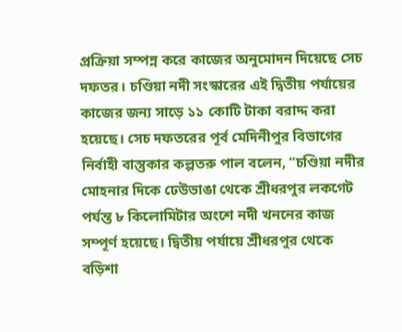প্রক্রিয়া সম্পন্ন করে কাজের অনুমোদন দিয়েছে সেচ দফতর। চণ্ডিয়া নদী সংস্কারের এই দ্বিতীয় পর্যায়ের কাজের জন্য সাড়ে ১১ কোটি টাকা বরাদ্দ করা হয়েছে। সেচ দফতরের পূর্ব মেদিনীপুর বিভাগের নির্বাহী বাস্তুকার কল্পতরু পাল বলেন, “চণ্ডিয়া নদীর মোহনার দিকে ঢেউভাঙা থেকে শ্রীধরপুর লকগেট পর্যন্ত ৮ কিলোমিটার অংশে নদী খননের কাজ সম্পূর্ণ হয়েছে। দ্বিতীয় পর্যায়ে শ্রীধরপুর থেকে বড়িশা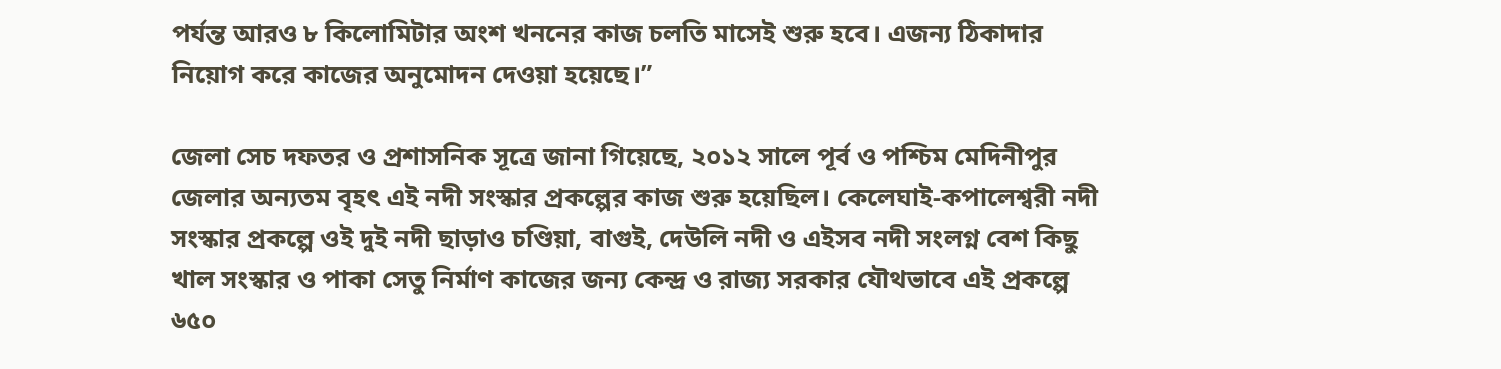পর্যন্ত আরও ৮ কিলোমিটার অংশ খননের কাজ চলতি মাসেই শুরু হবে। এজন্য ঠিকাদার নিয়োগ করে কাজের অনুমোদন দেওয়া হয়েছে।”

জেলা সেচ দফতর ও প্রশাসনিক সূত্রে জানা গিয়েছে, ২০১২ সালে পূর্ব ও পশ্চিম মেদিনীপুর জেলার অন্যতম বৃহৎ এই নদী সংস্কার প্রকল্পের কাজ শুরু হয়েছিল। কেলেঘাই-কপালেশ্বরী নদী সংস্কার প্রকল্পে ওই দুই নদী ছাড়াও চণ্ডিয়া, বাগুই, দেউলি নদী ও এইসব নদী সংলগ্ন বেশ কিছু খাল সংস্কার ও পাকা সেতু নির্মাণ কাজের জন্য কেন্দ্র ও রাজ্য সরকার যৌথভাবে এই প্রকল্পে ৬৫০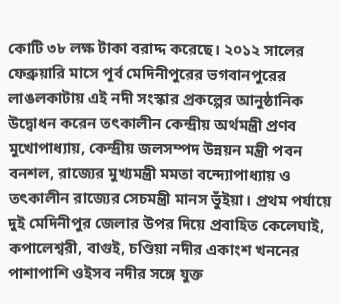কোটি ৩৮ লক্ষ টাকা বরাদ্দ করেছে। ২০১২ সালের ফেব্রুয়ারি মাসে পূর্ব মেদিনীপুরের ভগবানপুরের লাঙলকাটায় এই নদী সংস্কার প্রকল্পের আনুষ্ঠানিক উদ্বোধন করেন তৎকালীন কেন্দ্রীয় অর্থমন্ত্রী প্রণব মুখোপাধ্যায়, কেন্দ্রীয় জলসম্পদ উন্নয়ন মন্ত্রী পবন বনশল, রাজ্যের মুখ্যমন্ত্রী মমতা বন্দ্যোপাধ্যায় ও তৎকালীন রাজ্যের সেচমন্ত্রী মানস ভুঁইয়া। প্রথম পর্যায়ে দুই মেদিনীপুর জেলার উপর দিয়ে প্রবাহিত কেলেঘাই, কপালেশ্বরী, বাগুই, চণ্ডিয়া নদীর একাংশ খননের পাশাপাশি ওইসব নদীর সঙ্গে যুক্ত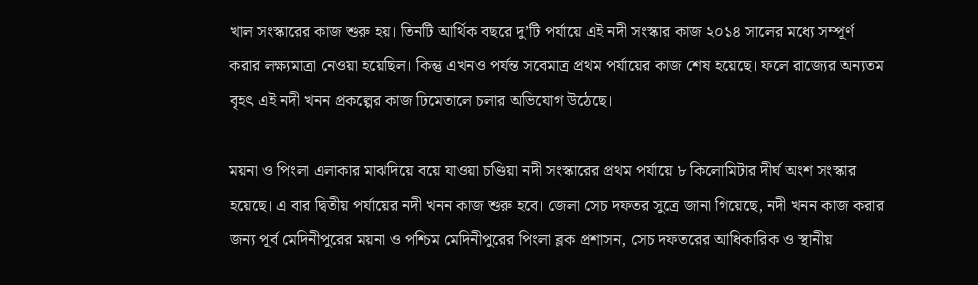খাল সংস্কারের কাজ শুরু হয়। তিনটি আর্থিক বছরে দু’টি পর্যায়ে এই নদী সংস্কার কাজ ২০১৪ সালের মধ্যে সম্পূর্ণ করার লক্ষ্যমাত্রা নেওয়া হয়েছিল। কিন্তু এখনও পর্যন্ত সবেমাত্র প্রথম পর্যায়ের কাজ শেষ হয়েছে। ফলে রাজ্যের অন্যতম বৃহৎ এই নদী খনন প্রকল্পের কাজ ঢিমেতালে চলার অভিযোগ উঠেছে।

ময়না ও পিংলা এলাকার মাঝদিয়ে বয়ে যাওয়া চণ্ডিয়া নদী সংস্কারের প্রথম পর্যায়ে ৮ কিলোমিটার দীর্ঘ অংশ সংস্কার হয়েছে। এ বার দ্বিতীয় পর্যায়ের নদী খনন কাজ শুরু হবে। জেলা সেচ দফতর সুত্রে জানা গিয়েছে, নদী খনন কাজ করার জন্য পূর্ব মেদিনীপুরের ময়না ও পশ্চিম মেদিনীপুরের পিংলা ব্লক প্রশাসন, সেচ দফতরের আধিকারিক ও স্থানীয়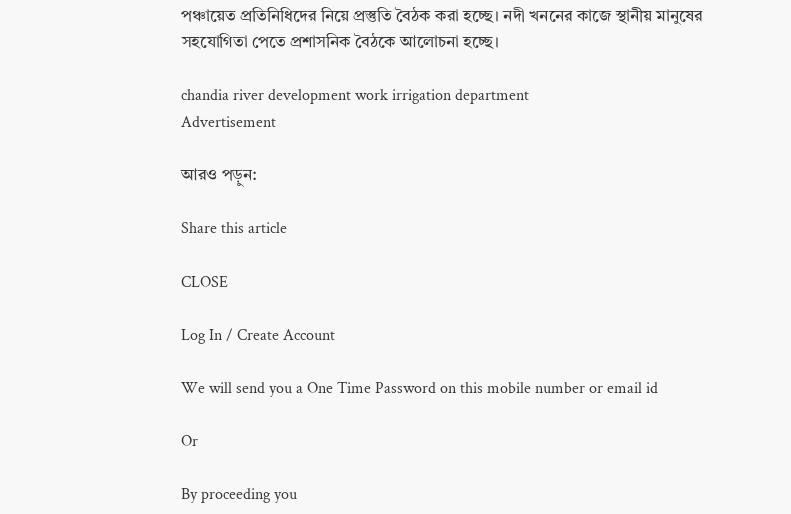পঞ্চায়েত প্রতিনিধিদের নিয়ে প্রস্তুতি বৈঠক করা হচ্ছে। নদী খননের কাজে স্থানীয় মানুষের সহযোগিতা পেতে প্রশাসনিক বৈঠকে আলোচনা হচ্ছে।

chandia river development work irrigation department
Advertisement

আরও পড়ুন:

Share this article

CLOSE

Log In / Create Account

We will send you a One Time Password on this mobile number or email id

Or

By proceeding you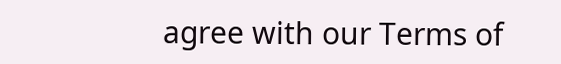agree with our Terms of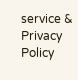service & Privacy Policy